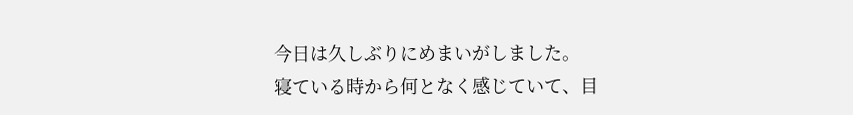今日は久しぶりにめまいがしました。
寝ている時から何となく感じていて、目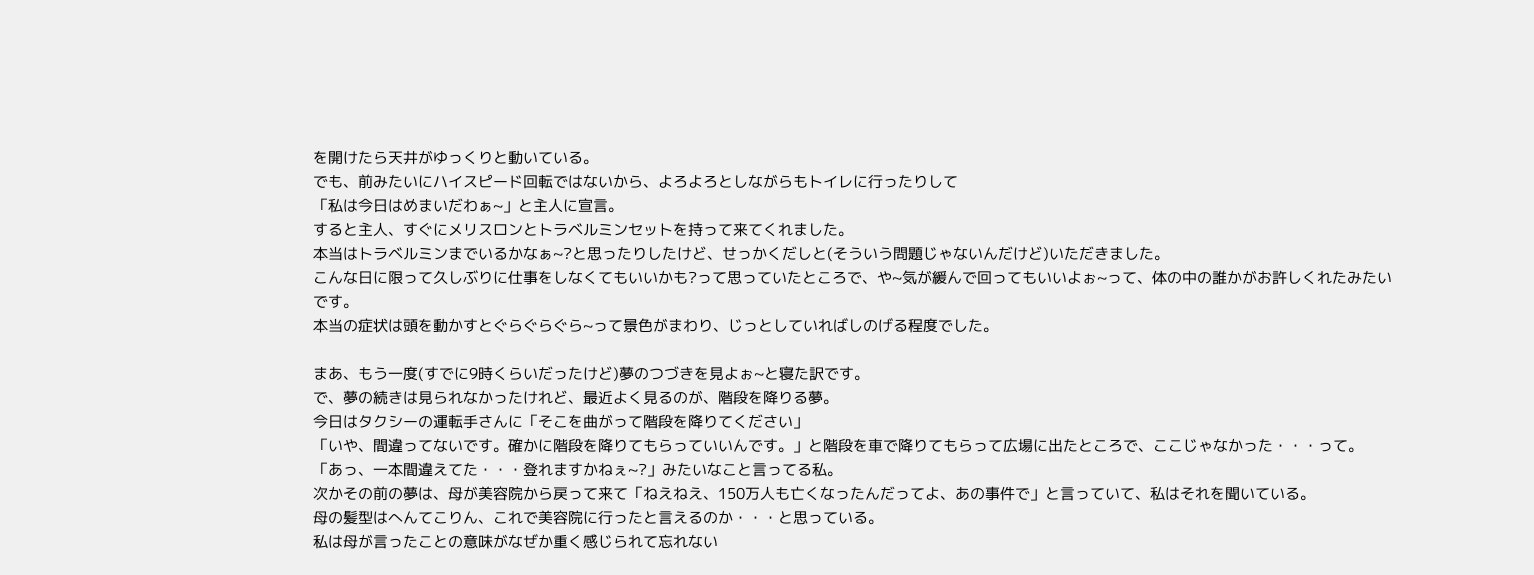を開けたら天井がゆっくりと動いている。
でも、前みたいにハイスピード回転ではないから、よろよろとしながらもトイレに行ったりして
「私は今日はめまいだわぁ~」と主人に宣言。
すると主人、すぐにメリスロンとトラベルミンセットを持って来てくれました。
本当はトラベルミンまでいるかなぁ~?と思ったりしたけど、せっかくだしと(そういう問題じゃないんだけど)いただきました。
こんな日に限って久しぶりに仕事をしなくてもいいかも?って思っていたところで、や~気が緩んで回ってもいいよぉ~って、体の中の誰かがお許しくれたみたいです。
本当の症状は頭を動かすとぐらぐらぐら~って景色がまわり、じっとしていればしのげる程度でした。

まあ、もう一度(すでに9時くらいだったけど)夢のつづきを見よぉ~と寝た訳です。
で、夢の続きは見られなかったけれど、最近よく見るのが、階段を降りる夢。
今日はタクシーの運転手さんに「そこを曲がって階段を降りてください」
「いや、間違ってないです。確かに階段を降りてもらっていいんです。」と階段を車で降りてもらって広場に出たところで、ここじゃなかった・・・って。
「あっ、一本間違えてた・・・登れますかねぇ~?」みたいなこと言ってる私。
次かその前の夢は、母が美容院から戻って来て「ねえねえ、150万人も亡くなったんだってよ、あの事件で」と言っていて、私はそれを聞いている。
母の髪型はへんてこりん、これで美容院に行ったと言えるのか・・・と思っている。
私は母が言ったことの意味がなぜか重く感じられて忘れない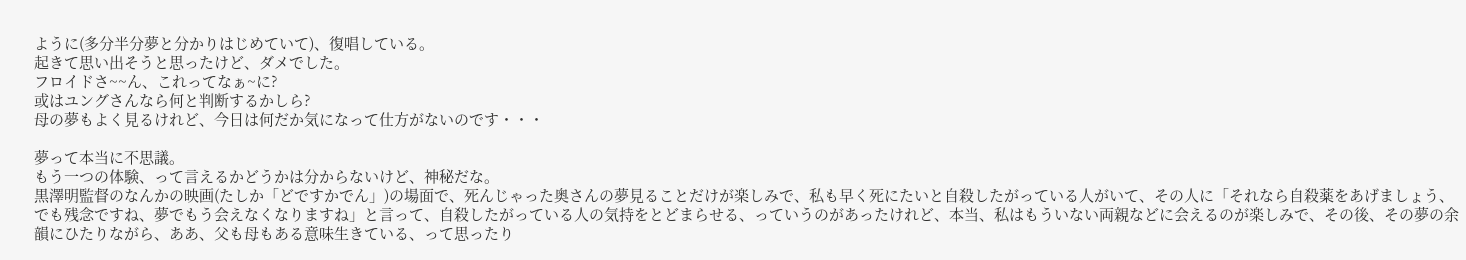ように(多分半分夢と分かりはじめていて)、復唱している。
起きて思い出そうと思ったけど、ダメでした。
フロイドさ~~ん、これってなぁ~に?
或はユングさんなら何と判断するかしら?
母の夢もよく見るけれど、今日は何だか気になって仕方がないのです・・・

夢って本当に不思議。
もう一つの体験、って言えるかどうかは分からないけど、神秘だな。
黒澤明監督のなんかの映画(たしか「どですかでん」)の場面で、死んじゃった奥さんの夢見ることだけが楽しみで、私も早く死にたいと自殺したがっている人がいて、その人に「それなら自殺薬をあげましょう、でも残念ですね、夢でもう会えなくなりますね」と言って、自殺したがっている人の気持をとどまらせる、っていうのがあったけれど、本当、私はもういない両親などに会えるのが楽しみで、その後、その夢の余韻にひたりながら、ああ、父も母もある意味生きている、って思ったり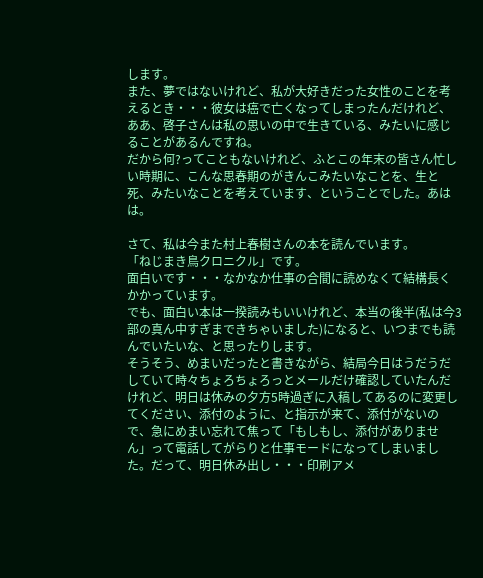します。
また、夢ではないけれど、私が大好きだった女性のことを考えるとき・・・彼女は癌で亡くなってしまったんだけれど、ああ、啓子さんは私の思いの中で生きている、みたいに感じることがあるんですね。
だから何?ってこともないけれど、ふとこの年末の皆さん忙しい時期に、こんな思春期のがきんこみたいなことを、生と死、みたいなことを考えています、ということでした。あはは。

さて、私は今また村上春樹さんの本を読んでいます。
「ねじまき鳥クロニクル」です。
面白いです・・・なかなか仕事の合間に読めなくて結構長くかかっています。
でも、面白い本は一揆読みもいいけれど、本当の後半(私は今3部の真ん中すぎまできちゃいました)になると、いつまでも読んでいたいな、と思ったりします。
そうそう、めまいだったと書きながら、結局今日はうだうだしていて時々ちょろちょろっとメールだけ確認していたんだけれど、明日は休みの夕方5時過ぎに入稿してあるのに変更してください、添付のように、と指示が来て、添付がないので、急にめまい忘れて焦って「もしもし、添付がありません」って電話してがらりと仕事モードになってしまいました。だって、明日休み出し・・・印刷アメ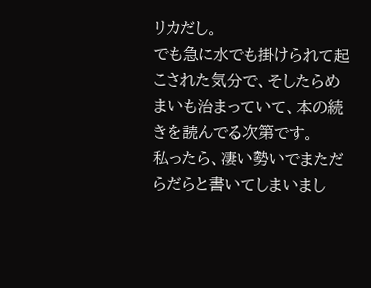リカだし。
でも急に水でも掛けられて起こされた気分で、そしたらめまいも治まっていて、本の続きを読んでる次第です。
私ったら、凄い勢いでまただらだらと書いてしまいまし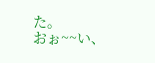た。
おぉ~~い、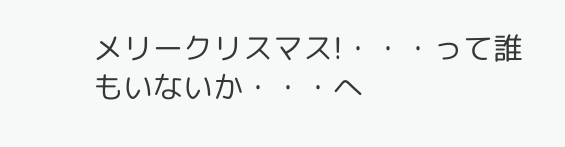メリークリスマス!・・・って誰もいないか・・・へ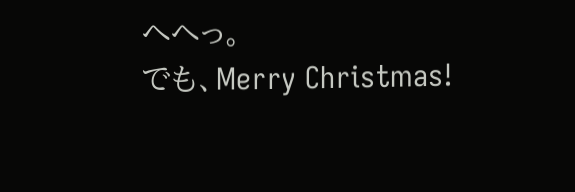へへっ。
でも、Merry Christmas!